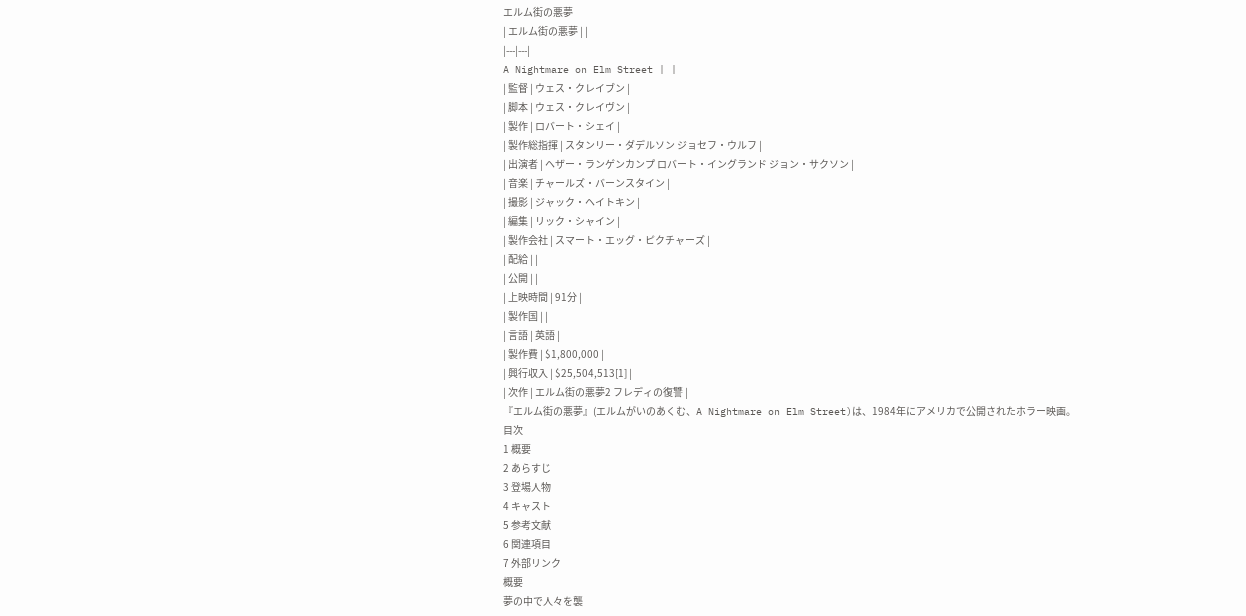エルム街の悪夢
| エルム街の悪夢 | |
|---|---|
A Nightmare on Elm Street | |
| 監督 | ウェス・クレイブン |
| 脚本 | ウェス・クレイヴン |
| 製作 | ロバート・シェイ |
| 製作総指揮 | スタンリー・ダデルソン ジョセフ・ウルフ |
| 出演者 | ヘザー・ランゲンカンプ ロバート・イングランド ジョン・サクソン |
| 音楽 | チャールズ・バーンスタイン |
| 撮影 | ジャック・ヘイトキン |
| 編集 | リック・シャイン |
| 製作会社 | スマート・エッグ・ピクチャーズ |
| 配給 | |
| 公開 | |
| 上映時間 | 91分 |
| 製作国 | |
| 言語 | 英語 |
| 製作費 | $1,800,000 |
| 興行収入 | $25,504,513[1] |
| 次作 | エルム街の悪夢2 フレディの復讐 |
『エルム街の悪夢』(エルムがいのあくむ、A Nightmare on Elm Street)は、1984年にアメリカで公開されたホラー映画。
目次
1 概要
2 あらすじ
3 登場人物
4 キャスト
5 参考文献
6 関連項目
7 外部リンク
概要
夢の中で人々を襲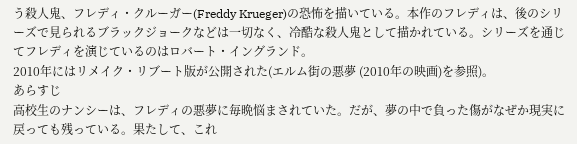う殺人鬼、フレディ・クルーガー(Freddy Krueger)の恐怖を描いている。本作のフレディは、後のシリーズで見られるブラックジョークなどは一切なく、冷酷な殺人鬼として描かれている。シリーズを通じてフレディを演じているのはロバート・イングランド。
2010年にはリメイク・リブート版が公開された(エルム街の悪夢 (2010年の映画)を参照)。
あらすじ
高校生のナンシーは、フレディの悪夢に毎晩悩まされていた。だが、夢の中で負った傷がなぜか現実に戻っても残っている。果たして、これ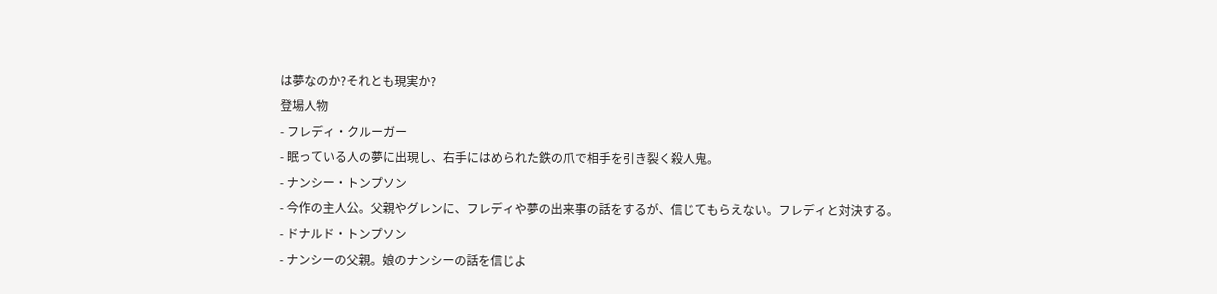は夢なのか?それとも現実か?
登場人物
- フレディ・クルーガー
- 眠っている人の夢に出現し、右手にはめられた鉄の爪で相手を引き裂く殺人鬼。
- ナンシー・トンプソン
- 今作の主人公。父親やグレンに、フレディや夢の出来事の話をするが、信じてもらえない。フレディと対決する。
- ドナルド・トンプソン
- ナンシーの父親。娘のナンシーの話を信じよ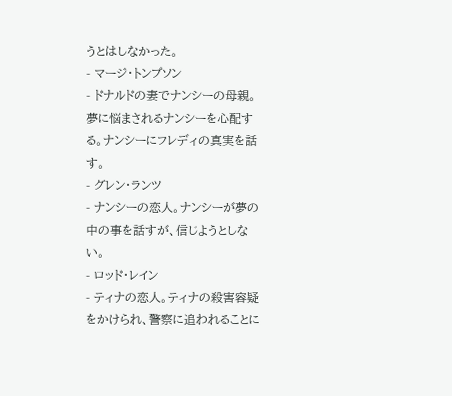うとはしなかった。
- マージ・トンプソン
- ドナルドの妻でナンシーの母親。夢に悩まされるナンシーを心配する。ナンシーにフレディの真実を話す。
- グレン・ランツ
- ナンシーの恋人。ナンシーが夢の中の事を話すが、信じようとしない。
- ロッド・レイン
- ティナの恋人。ティナの殺害容疑をかけられ、警察に追われることに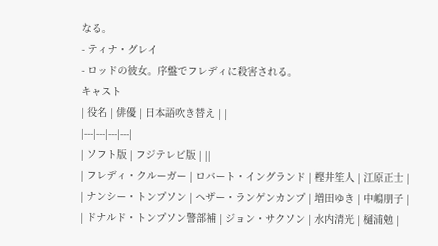なる。
- ティナ・グレイ
- ロッドの彼女。序盤でフレディに殺害される。
キャスト
| 役名 | 俳優 | 日本語吹き替え | |
|---|---|---|---|
| ソフト版 | フジテレビ版 | ||
| フレディ・クルーガー | ロバート・イングランド | 樫井笙人 | 江原正士 |
| ナンシー・トンプソン | ヘザー・ランゲンカンプ | 増田ゆき | 中嶋朋子 |
| ドナルド・トンプソン警部補 | ジョン・サクソン | 水内清光 | 樋浦勉 |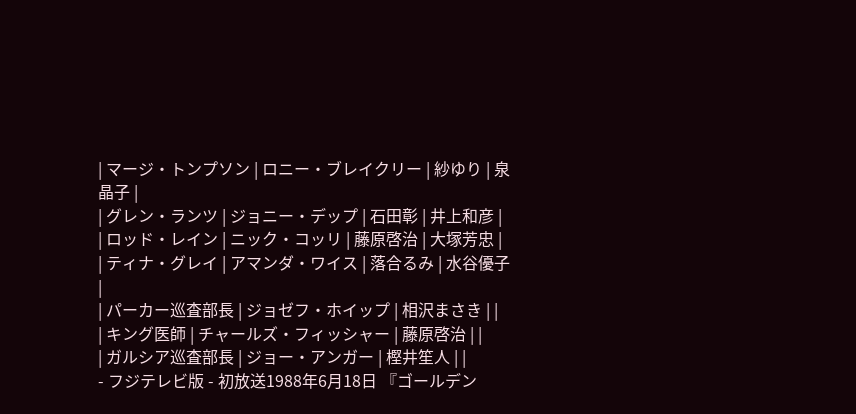| マージ・トンプソン | ロニー・ブレイクリー | 紗ゆり | 泉晶子 |
| グレン・ランツ | ジョニー・デップ | 石田彰 | 井上和彦 |
| ロッド・レイン | ニック・コッリ | 藤原啓治 | 大塚芳忠 |
| ティナ・グレイ | アマンダ・ワイス | 落合るみ | 水谷優子 |
| パーカー巡査部長 | ジョゼフ・ホイップ | 相沢まさき | |
| キング医師 | チャールズ・フィッシャー | 藤原啓治 | |
| ガルシア巡査部長 | ジョー・アンガー | 樫井笙人 | |
- フジテレビ版 - 初放送1988年6月18日 『ゴールデン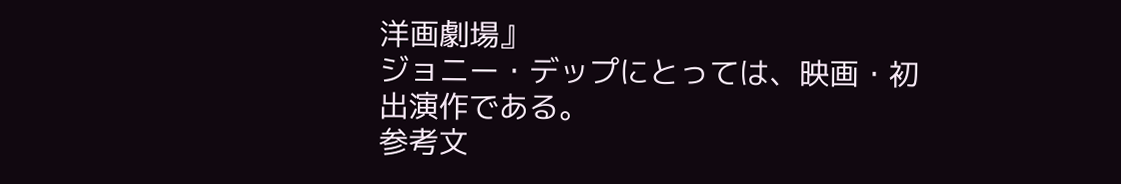洋画劇場』
ジョニー・デップにとっては、映画・初出演作である。
参考文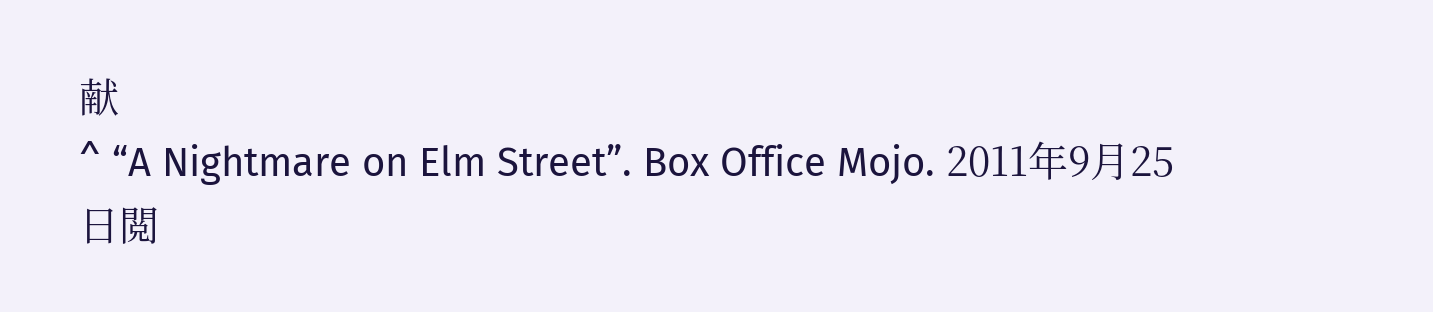献
^ “A Nightmare on Elm Street”. Box Office Mojo. 2011年9月25日閲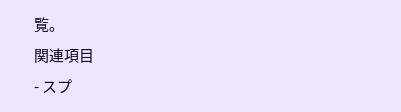覧。
関連項目
- スプ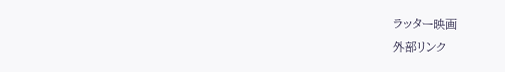ラッター映画
外部リンク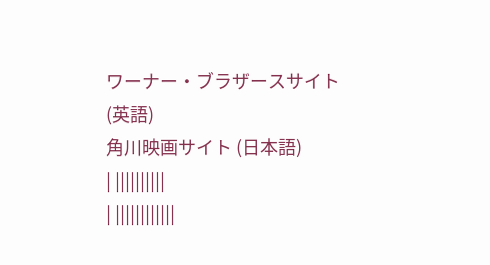ワーナー・ブラザースサイト (英語)
角川映画サイト (日本語)
| ||||||||||
| ||||||||||||